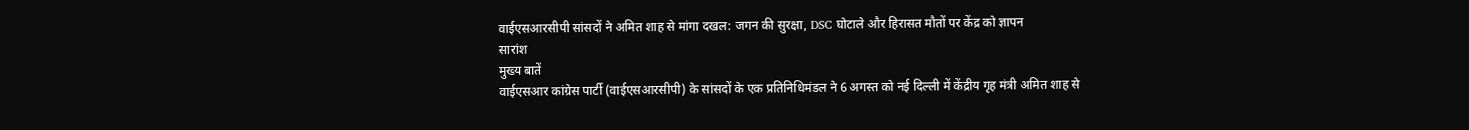वाईएसआरसीपी सांसदों ने अमित शाह से मांगा दखल: जगन की सुरक्षा, DSC घोटाले और हिरासत मौतों पर केंद्र को ज्ञापन
सारांश
मुख्य बातें
वाईएसआर कांग्रेस पार्टी (वाईएसआरसीपी) के सांसदों के एक प्रतिनिधिमंडल ने 6 अगस्त को नई दिल्ली में केंद्रीय गृह मंत्री अमित शाह से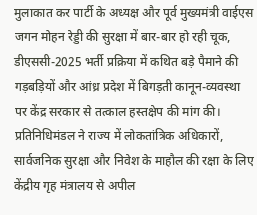मुलाकात कर पार्टी के अध्यक्ष और पूर्व मुख्यमंत्री वाईएस जगन मोहन रेड्डी की सुरक्षा में बार-बार हो रही चूक, डीएससी-2025 भर्ती प्रक्रिया में कथित बड़े पैमाने की गड़बड़ियों और आंध्र प्रदेश में बिगड़ती कानून-व्यवस्था पर केंद्र सरकार से तत्काल हस्तक्षेप की मांग की। प्रतिनिधिमंडल ने राज्य में लोकतांत्रिक अधिकारों, सार्वजनिक सुरक्षा और निवेश के माहौल की रक्षा के लिए केंद्रीय गृह मंत्रालय से अपील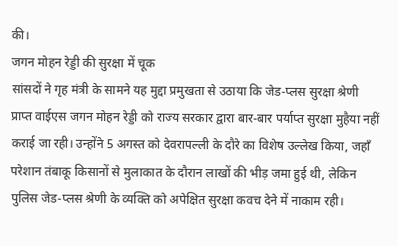की।
जगन मोहन रेड्डी की सुरक्षा में चूक
सांसदों ने गृह मंत्री के सामने यह मुद्दा प्रमुखता से उठाया कि जेड-प्लस सुरक्षा श्रेणी प्राप्त वाईएस जगन मोहन रेड्डी को राज्य सरकार द्वारा बार-बार पर्याप्त सुरक्षा मुहैया नहीं कराई जा रही। उन्होंने 5 अगस्त को देवरापल्ली के दौरे का विशेष उल्लेख किया, जहाँ परेशान तंबाकू किसानों से मुलाकात के दौरान लाखों की भीड़ जमा हुई थी, लेकिन पुलिस जेड-प्लस श्रेणी के व्यक्ति को अपेक्षित सुरक्षा कवच देने में नाकाम रही।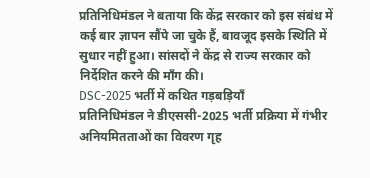प्रतिनिधिमंडल ने बताया कि केंद्र सरकार को इस संबंध में कई बार ज्ञापन सौंपे जा चुके हैं, बावजूद इसके स्थिति में सुधार नहीं हुआ। सांसदों ने केंद्र से राज्य सरकार को निर्देशित करने की माँग की।
DSC-2025 भर्ती में कथित गड़बड़ियाँ
प्रतिनिधिमंडल ने डीएससी-2025 भर्ती प्रक्रिया में गंभीर अनियमितताओं का विवरण गृह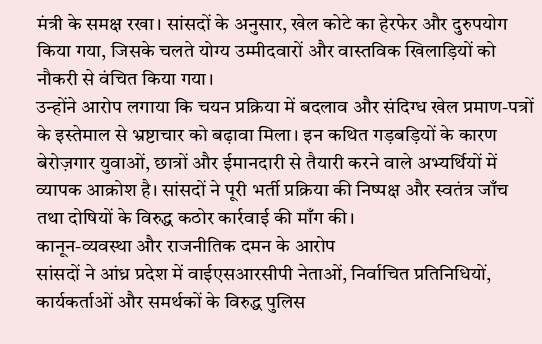मंत्री के समक्ष रखा। सांसदों के अनुसार, खेल कोटे का हेरफेर और दुरुपयोग किया गया, जिसके चलते योग्य उम्मीदवारों और वास्तविक खिलाड़ियों को नौकरी से वंचित किया गया।
उन्होंने आरोप लगाया कि चयन प्रक्रिया में बदलाव और संदिग्ध खेल प्रमाण-पत्रों के इस्तेमाल से भ्रष्टाचार को बढ़ावा मिला। इन कथित गड़बड़ियों के कारण बेरोज़गार युवाओं, छात्रों और ईमानदारी से तैयारी करने वाले अभ्यर्थियों में व्यापक आक्रोश है। सांसदों ने पूरी भर्ती प्रक्रिया की निष्पक्ष और स्वतंत्र जाँच तथा दोषियों के विरुद्ध कठोर कार्रवाई की माँग की।
कानून-व्यवस्था और राजनीतिक दमन के आरोप
सांसदों ने आंध्र प्रदेश में वाईएसआरसीपी नेताओं, निर्वाचित प्रतिनिधियों, कार्यकर्ताओं और समर्थकों के विरुद्ध पुलिस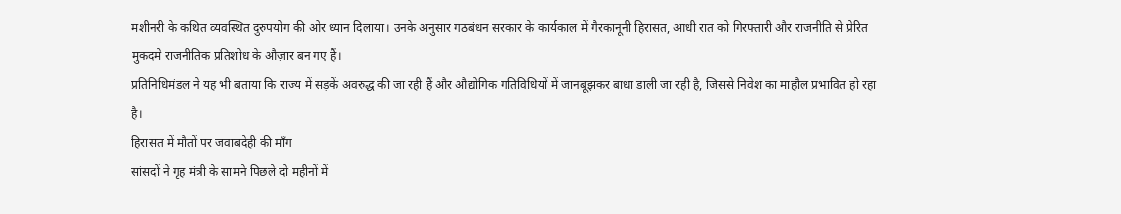मशीनरी के कथित व्यवस्थित दुरुपयोग की ओर ध्यान दिलाया। उनके अनुसार गठबंधन सरकार के कार्यकाल में गैरकानूनी हिरासत, आधी रात को गिरफ्तारी और राजनीति से प्रेरित मुकदमे राजनीतिक प्रतिशोध के औज़ार बन गए हैं।
प्रतिनिधिमंडल ने यह भी बताया कि राज्य में सड़कें अवरुद्ध की जा रही हैं और औद्योगिक गतिविधियों में जानबूझकर बाधा डाली जा रही है, जिससे निवेश का माहौल प्रभावित हो रहा है।
हिरासत में मौतों पर जवाबदेही की माँग
सांसदों ने गृह मंत्री के सामने पिछले दो महीनों में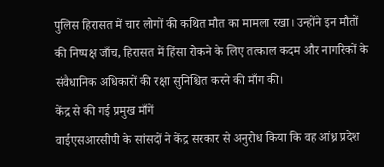पुलिस हिरासत में चार लोगों की कथित मौत का मामला रखा। उन्होंने इन मौतों की निष्पक्ष जाँच, हिरासत में हिंसा रोकने के लिए तत्काल कदम और नागरिकों के संवैधानिक अधिकारों की रक्षा सुनिश्चित करने की माँग की।
केंद्र से की गई प्रमुख माँगें
वाईएसआरसीपी के सांसदों ने केंद्र सरकार से अनुरोध किया कि वह आंध्र प्रदेश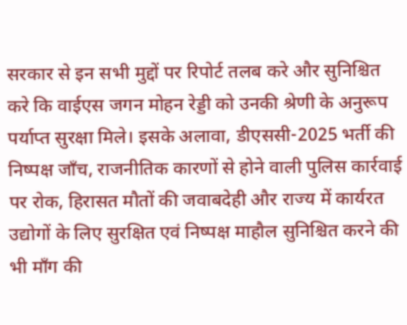सरकार से इन सभी मुद्दों पर रिपोर्ट तलब करे और सुनिश्चित करे कि वाईएस जगन मोहन रेड्डी को उनकी श्रेणी के अनुरूप पर्याप्त सुरक्षा मिले। इसके अलावा, डीएससी-2025 भर्ती की निष्पक्ष जाँच, राजनीतिक कारणों से होने वाली पुलिस कार्रवाई पर रोक, हिरासत मौतों की जवाबदेही और राज्य में कार्यरत उद्योगों के लिए सुरक्षित एवं निष्पक्ष माहौल सुनिश्चित करने की भी माँग की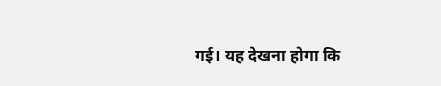गई। यह देखना होगा कि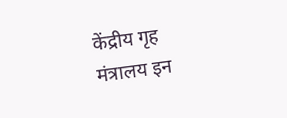केंद्रीय गृह मंत्रालय इन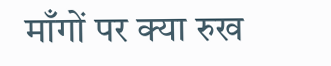माँगों पर क्या रुख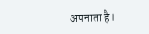अपनाता है।